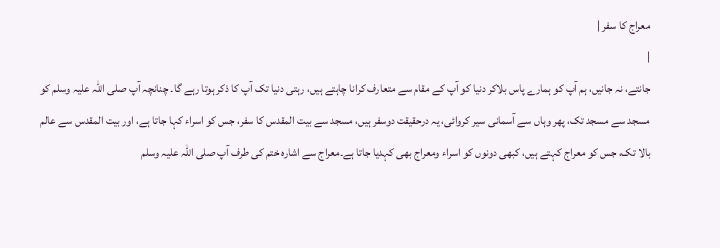معراج کا سفر |
|
جانتے، نہ جانیں، ہم آپ کو ہمارے پاس بلاکر دنیا کو آپ کے مقام سے متعارف کرانا چاہتے ہیں، رہتی دنیا تک آپ کا ذکر ہوتا رہے گا۔ چنانچہ آپ صلی اللہ علیہ وسلم کو مسجد سے مسجد تک، پھر وہاں سے آسمانی سیر کروائی، یہ درحقیقت دوسفر ہیں، مسجد سے بیت المقدس کا سفر، جس کو اسراء کہا جاتا ہے، اور بیت المقدس سے عالم بالا تک، جس کو معراج کہتے ہیں، کبھی دونوں کو اسراء ومعراج بھی کہدیا جاتا ہے۔معراج سے اشارہ ختم کی طرف آپ صلی اللہ علیہ وسلم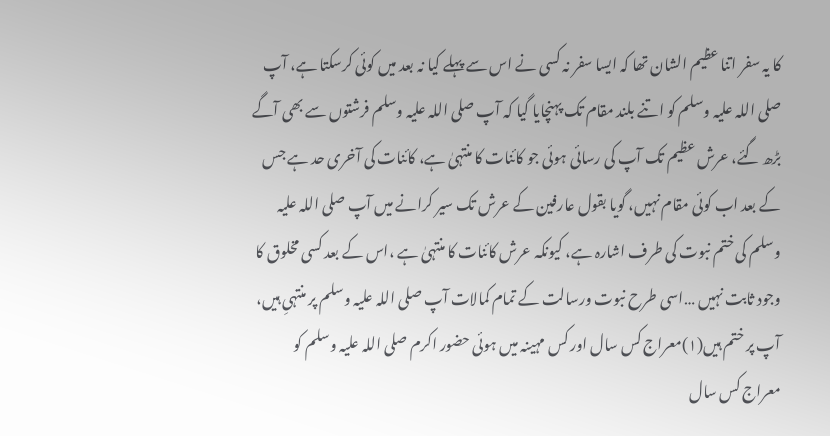کا یہ سفر اتنا عظیم الشان تھا کہ ایسا سفر نہ کسی نے اس سے پہلے کیا نہ بعد میں کوئی کرسکتا ہے، آپ صلی اللہ علیہ وسلم کو اتنے بلند مقام تک پہنچایا گیا کہ آپ صلی اللہ علیہ وسلم فرشتوں سے بھی آگے بڑھ گئے، عرش عظیم تک آپ کی رسائی ہوئی جو کائنات کا منتہیٰ ہے، کائنات کی آخری حد ہے جس کے بعد اب کوئی مقام نہیں، گویا بقول عارفین کے عرش تک سیر کرانے میں آپ صلی اللہ علیہ وسلم کی ختم نبوت کی طرف اشارہ ہے، کیونکہ عرش کائنات کا منتہیٰ ہے ،اس کے بعد کسی مخلوق کا وجود ثابت نہیں …اسی طرح نبوت ورسالت کے تمام کمالات آپ صلی اللہ علیہ وسلم پر منتہیِ ہیں، آپ پر ختم ہیں(۱)معراج کس سال اور کس مہینہ میں ہوئی حضور اکرم صلی اللہ علیہ وسلم کو معراج کس سال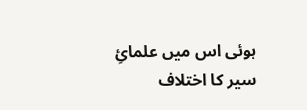ہوئی اس میں علمائِ سیر کا اختلاف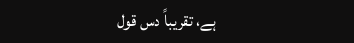ہے، تقریباً دس قول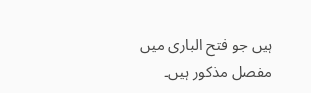ہیں جو فتح الباری میں مفصل مذکور ہیں۔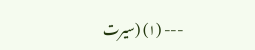--- (۱) (سیرت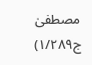مصطفیٰ ج۱/۲۸۹)